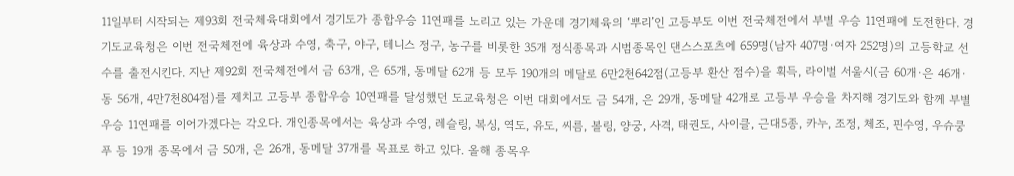11일부터 시작되는 제93회 전국체육대회에서 경기도가 종합우승 11연패를 노리고 있는 가운데 경기체육의 ‘뿌리’인 고등부도 이번 전국체전에서 부별 우승 11연패에 도전한다. 경기도교육청은 이번 전국체전에 육상과 수영, 축구, 야구, 테니스 정구, 농구를 비롯한 35개 정식종목과 시범종목인 댄스스포츠에 659명(남자 407명·여자 252명)의 고등학교 선수를 출전시킨다. 지난 제92회 전국체전에서 금 63개, 은 65개, 동메달 62개 등 모두 190개의 메달로 6만2천642점(고등부 환산 점수)을 획득, 라이벌 서울시(금 60개·은 46개·동 56개, 4만7천804점)를 제치고 고등부 종합우승 10연패를 달성했던 도교육청은 이번 대회에서도 금 54개, 은 29개, 동메달 42개로 고등부 우승을 차지해 경기도와 함께 부별 우승 11연패를 이어가겠다는 각오다. 개인종목에서는 육상과 수영, 레슬링, 복싱, 역도, 유도, 씨름, 볼링, 양궁, 사격, 태권도, 사이클, 근대5종, 카누, 조정, 체조, 핀수영, 우슈쿵푸 등 19개 종목에서 금 50개, 은 26개, 동메달 37개를 목표로 하고 있다. 올해 종목우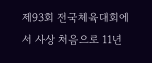제93회 전국체육대회에서 사상 처음으로 11년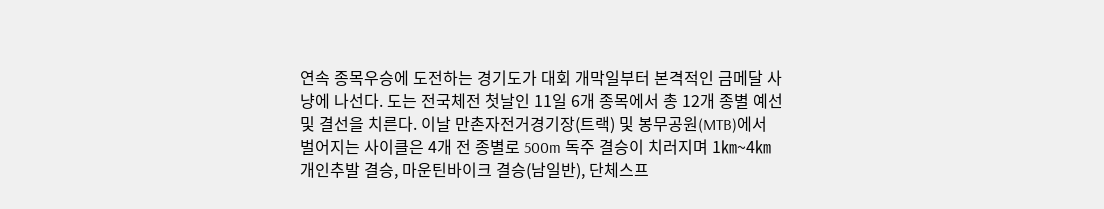연속 종목우승에 도전하는 경기도가 대회 개막일부터 본격적인 금메달 사냥에 나선다. 도는 전국체전 첫날인 11일 6개 종목에서 총 12개 종별 예선 및 결선을 치른다. 이날 만촌자전거경기장(트랙) 및 봉무공원(MTB)에서 벌어지는 사이클은 4개 전 종별로 500m 독주 결승이 치러지며 1㎞~4㎞개인추발 결승, 마운틴바이크 결승(남일반), 단체스프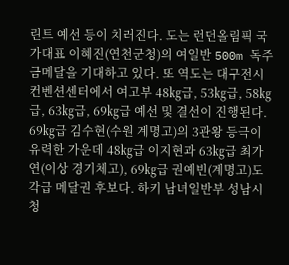린트 예선 등이 치러진다. 도는 런던올림픽 국가대표 이혜진(연천군청)의 여일반 500m 독주 금메달을 기대하고 있다. 또 역도는 대구전시컨벤션센터에서 여고부 48㎏급, 53㎏급, 58㎏급, 63㎏급, 69㎏급 예선 및 결선이 진행된다. 69㎏급 김수현(수원 계명고)의 3관왕 등극이 유력한 가운데 48㎏급 이지현과 63㎏급 최가연(이상 경기체고), 69㎏급 권예빈(계명고)도 각급 메달권 후보다. 하키 남녀일반부 성남시청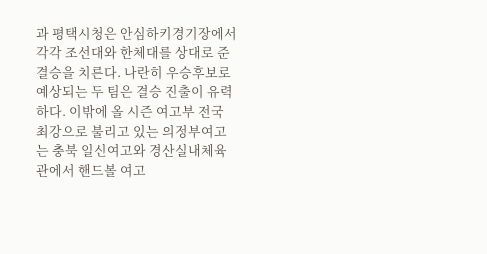과 평택시청은 안심하키경기장에서 각각 조선대와 한체대를 상대로 준결승을 치른다. 나란히 우승후보로 예상되는 두 팀은 결승 진출이 유력하다. 이밖에 올 시즌 여고부 전국 최강으로 불리고 있는 의정부여고는 충북 일신여고와 경산실내체육관에서 핸드볼 여고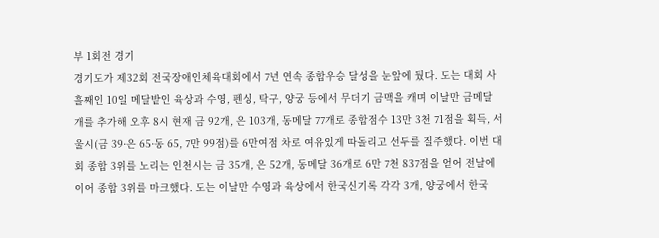부 1회전 경기
경기도가 제32회 전국장애인체육대회에서 7년 연속 종합우승 달성을 눈앞에 뒀다. 도는 대회 사흘째인 10일 메달밭인 육상과 수영, 펜싱, 탁구, 양궁 등에서 무더기 금맥을 캐며 이날만 금메달 개를 추가해 오후 8시 현재 금 92개, 은 103개, 동메달 77개로 종합점수 13만 3천 71점을 획득, 서울시(금 39·은 65·동 65, 7만 99점)를 6만여점 차로 여유있게 따돌리고 선두를 질주했다. 이번 대회 종합 3위를 노리는 인천시는 금 35개, 은 52개, 동메달 36개로 6만 7천 837점을 얻어 전날에 이어 종합 3위를 마크했다. 도는 이날만 수영과 육상에서 한국신기록 각각 3개, 양궁에서 한국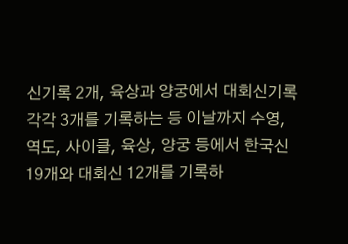신기록 2개, 육상과 양궁에서 대회신기록 각각 3개를 기록하는 등 이날까지 수영, 역도, 사이클, 육상, 양궁 등에서 한국신 19개와 대회신 12개를 기록하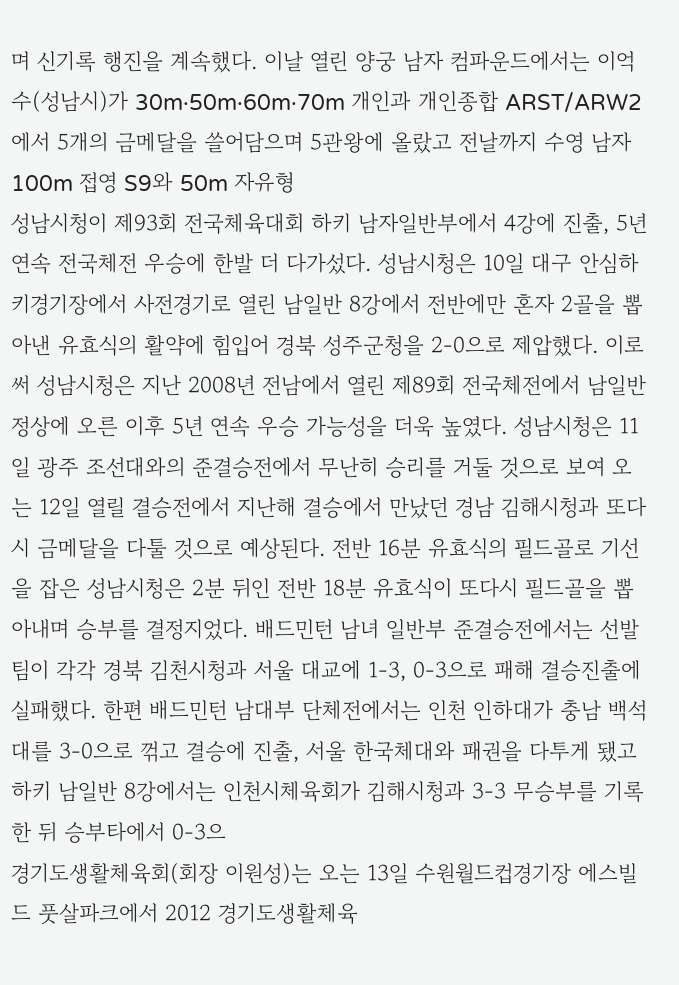며 신기록 행진을 계속했다. 이날 열린 양궁 남자 컴파운드에서는 이억수(성남시)가 30m·50m·60m·70m 개인과 개인종합 ARST/ARW2에서 5개의 금메달을 쓸어담으며 5관왕에 올랐고 전날까지 수영 남자 100m 접영 S9와 50m 자유형
성남시청이 제93회 전국체육대회 하키 남자일반부에서 4강에 진출, 5년 연속 전국체전 우승에 한발 더 다가섰다. 성남시청은 10일 대구 안심하키경기장에서 사전경기로 열린 남일반 8강에서 전반에만 혼자 2골을 뽑아낸 유효식의 활약에 힘입어 경북 성주군청을 2-0으로 제압했다. 이로써 성남시청은 지난 2008년 전남에서 열린 제89회 전국체전에서 남일반 정상에 오른 이후 5년 연속 우승 가능성을 더욱 높였다. 성남시청은 11일 광주 조선대와의 준결승전에서 무난히 승리를 거둘 것으로 보여 오는 12일 열릴 결승전에서 지난해 결승에서 만났던 경남 김해시청과 또다시 금메달을 다툴 것으로 예상된다. 전반 16분 유효식의 필드골로 기선을 잡은 성남시청은 2분 뒤인 전반 18분 유효식이 또다시 필드골을 뽑아내며 승부를 결정지었다. 배드민턴 남녀 일반부 준결승전에서는 선발팀이 각각 경북 김천시청과 서울 대교에 1-3, 0-3으로 패해 결승진출에 실패했다. 한편 배드민턴 남대부 단체전에서는 인천 인하대가 충남 백석대를 3-0으로 꺾고 결승에 진출, 서울 한국체대와 패권을 다투게 됐고 하키 남일반 8강에서는 인천시체육회가 김해시청과 3-3 무승부를 기록한 뒤 승부타에서 0-3으
경기도생활체육회(회장 이원성)는 오는 13일 수원월드컵경기장 에스빌드 풋살파크에서 2012 경기도생활체육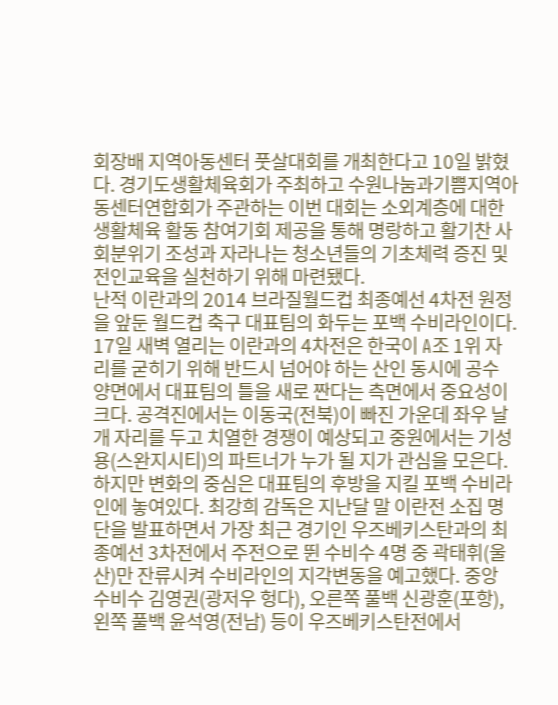회장배 지역아동센터 풋살대회를 개최한다고 10일 밝혔다. 경기도생활체육회가 주최하고 수원나눔과기쁨지역아동센터연합회가 주관하는 이번 대회는 소외계층에 대한 생활체육 활동 참여기회 제공을 통해 명랑하고 활기찬 사회분위기 조성과 자라나는 청소년들의 기초체력 증진 및 전인교육을 실천하기 위해 마련됐다.
난적 이란과의 2014 브라질월드컵 최종예선 4차전 원정을 앞둔 월드컵 축구 대표팀의 화두는 포백 수비라인이다. 17일 새벽 열리는 이란과의 4차전은 한국이 A조 1위 자리를 굳히기 위해 반드시 넘어야 하는 산인 동시에 공수 양면에서 대표팀의 틀을 새로 짠다는 측면에서 중요성이 크다. 공격진에서는 이동국(전북)이 빠진 가운데 좌우 날개 자리를 두고 치열한 경쟁이 예상되고 중원에서는 기성용(스완지시티)의 파트너가 누가 될 지가 관심을 모은다. 하지만 변화의 중심은 대표팀의 후방을 지킬 포백 수비라인에 놓여있다. 최강희 감독은 지난달 말 이란전 소집 명단을 발표하면서 가장 최근 경기인 우즈베키스탄과의 최종예선 3차전에서 주전으로 뛴 수비수 4명 중 곽태휘(울산)만 잔류시켜 수비라인의 지각변동을 예고했다. 중앙 수비수 김영권(광저우 헝다), 오른쪽 풀백 신광훈(포항), 왼쪽 풀백 윤석영(전남) 등이 우즈베키스탄전에서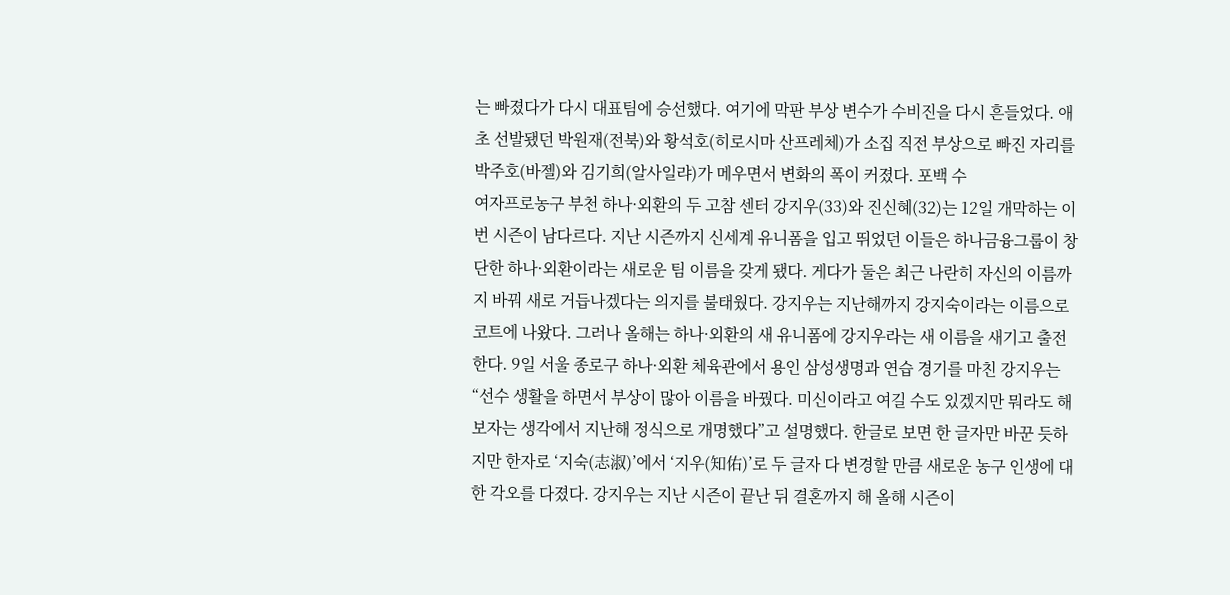는 빠졌다가 다시 대표팀에 승선했다. 여기에 막판 부상 변수가 수비진을 다시 흔들었다. 애초 선발됐던 박원재(전북)와 황석호(히로시마 산프레체)가 소집 직전 부상으로 빠진 자리를 박주호(바젤)와 김기희(알사일랴)가 메우면서 변화의 폭이 커졌다. 포백 수
여자프로농구 부천 하나·외환의 두 고참 센터 강지우(33)와 진신혜(32)는 12일 개막하는 이번 시즌이 남다르다. 지난 시즌까지 신세계 유니폼을 입고 뛰었던 이들은 하나금융그룹이 창단한 하나·외환이라는 새로운 팀 이름을 갖게 됐다. 게다가 둘은 최근 나란히 자신의 이름까지 바꿔 새로 거듭나겠다는 의지를 불태웠다. 강지우는 지난해까지 강지숙이라는 이름으로 코트에 나왔다. 그러나 올해는 하나·외환의 새 유니폼에 강지우라는 새 이름을 새기고 출전한다. 9일 서울 종로구 하나·외환 체육관에서 용인 삼성생명과 연습 경기를 마친 강지우는 “선수 생활을 하면서 부상이 많아 이름을 바꿨다. 미신이라고 여길 수도 있겠지만 뭐라도 해보자는 생각에서 지난해 정식으로 개명했다”고 설명했다. 한글로 보면 한 글자만 바꾼 듯하지만 한자로 ‘지숙(志淑)’에서 ‘지우(知佑)’로 두 글자 다 변경할 만큼 새로운 농구 인생에 대한 각오를 다졌다. 강지우는 지난 시즌이 끝난 뒤 결혼까지 해 올해 시즌이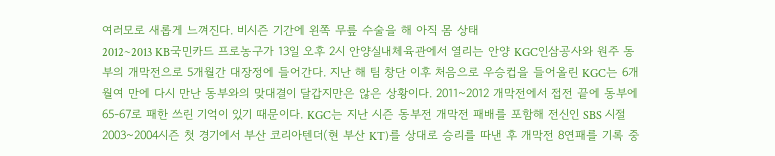여러모로 새롭게 느껴진다. 비시즌 기간에 왼쪽 무릎 수술을 해 아직 몸 상태
2012~2013 KB국민카드 프로농구가 13일 오후 2시 안양실내체육관에서 열리는 안양 KGC인삼공사와 원주 동부의 개막전으로 5개월간 대장정에 들어간다. 지난 해 팀 창단 이후 처음으로 우승컵을 들어올린 KGC는 6개월여 만에 다시 만난 동부와의 맞대결이 달갑지만은 않은 상황이다. 2011~2012 개막전에서 접전 끝에 동부에 65-67로 패한 쓰린 기억이 있기 때문이다. KGC는 지난 시즌 동부전 개막전 패배를 포함해 전신인 SBS 시절 2003~2004시즌 첫 경기에서 부산 코리아텐더(현 부산 KT)를 상대로 승리를 따낸 후 개막전 8연패를 기록 중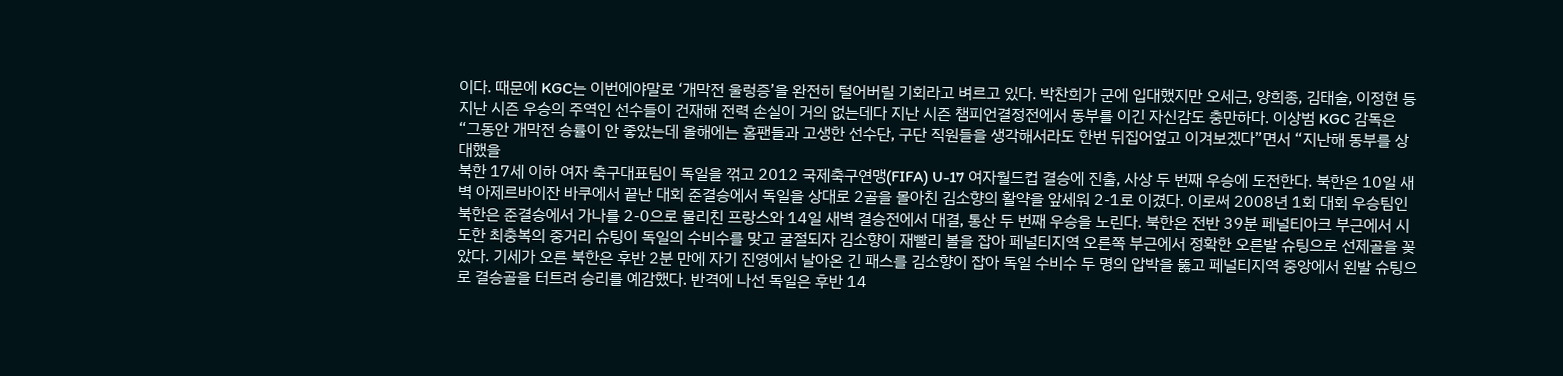이다. 때문에 KGC는 이번에야말로 ‘개막전 울렁증’을 완전히 털어버릴 기회라고 벼르고 있다. 박찬희가 군에 입대했지만 오세근, 양희종, 김태술, 이정현 등 지난 시즌 우승의 주역인 선수들이 건재해 전력 손실이 거의 없는데다 지난 시즌 챔피언결정전에서 동부를 이긴 자신감도 충만하다. 이상범 KGC 감독은 “그동안 개막전 승률이 안 좋았는데 올해에는 홈팬들과 고생한 선수단, 구단 직원들을 생각해서라도 한번 뒤집어엎고 이겨보겠다”면서 “지난해 동부를 상대했을
북한 17세 이하 여자 축구대표팀이 독일을 꺾고 2012 국제축구연맹(FIFA) U-17 여자월드컵 결승에 진출, 사상 두 번째 우승에 도전한다. 북한은 10일 새벽 아제르바이잔 바쿠에서 끝난 대회 준결승에서 독일을 상대로 2골을 몰아친 김소향의 활약을 앞세워 2-1로 이겼다. 이로써 2008년 1회 대회 우승팀인 북한은 준결승에서 가나를 2-0으로 물리친 프랑스와 14일 새벽 결승전에서 대결, 통산 두 번째 우승을 노린다. 북한은 전반 39분 페널티아크 부근에서 시도한 최충복의 중거리 슈팅이 독일의 수비수를 맞고 굴절되자 김소향이 재빨리 볼을 잡아 페널티지역 오른쪽 부근에서 정확한 오른발 슈팅으로 선제골을 꽂았다. 기세가 오른 북한은 후반 2분 만에 자기 진영에서 날아온 긴 패스를 김소향이 잡아 독일 수비수 두 명의 압박을 뚫고 페널티지역 중앙에서 왼발 슈팅으로 결승골을 터트려 승리를 예감했다. 반격에 나선 독일은 후반 14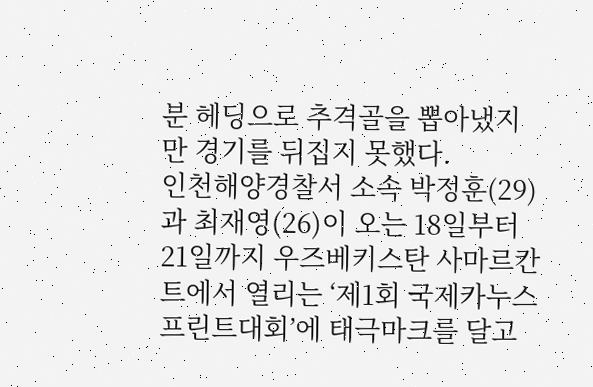분 헤딩으로 추격골을 뽑아냈지만 경기를 뒤집지 못했다.
인천해양경찰서 소속 박정훈(29)과 최재영(26)이 오는 18일부터 21일까지 우즈베키스탄 사마르칸트에서 열리는 ‘제1회 국제카누스프린트대회’에 태극마크를 달고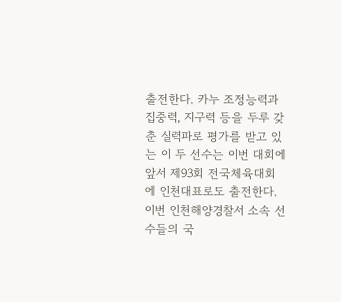출전한다. 카누 조정능력과 집중력, 지구력 등을 두루 갖춘 실력파로 평가를 받고 있는 이 두 선수는 이번 대회에 앞서 제93회 전국체육대회에 인천대표로도 출전한다. 이번 인천해양경찰서 소속 선수들의 국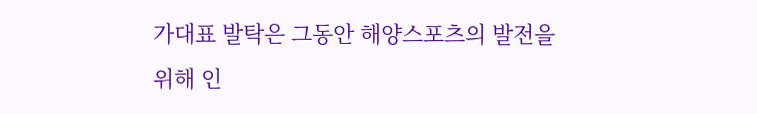가대표 발탁은 그동안 해양스포츠의 발전을 위해 인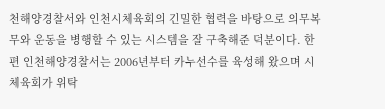천해양경찰서와 인천시체육회의 긴밀한 협력을 바탕으로 의무복무와 운동을 병행할 수 있는 시스템을 잘 구축해준 덕분이다. 한편 인천해양경찰서는 2006년부터 카누선수를 육성해 왔으며 시체육회가 위탁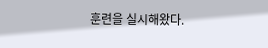훈련을 실시해왔다.